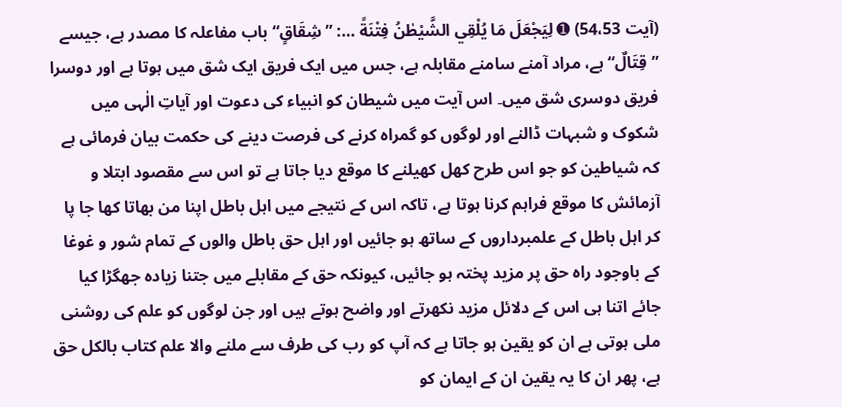(آیت 54،53) ➊ لِيَجْعَلَ مَا يُلْقِي الشَّيْطٰنُ فِتْنَةً …: ” شِقَاقٍ“ باب مفاعلہ کا مصدر ہے، جیسے ”قِتَالٌ“ ہے، مراد آمنے سامنے مقابلہ ہے، جس میں ایک فریق ایک شق میں ہوتا ہے اور دوسرا فریق دوسری شق میں۔ اس آیت میں شیطان کو انبیاء کی دعوت اور آیاتِ الٰہی میں شکوک و شبہات ڈالنے اور لوگوں کو گمراہ کرنے کی فرصت دینے کی حکمت بیان فرمائی ہے کہ شیاطین کو جو اس طرح کھل کھیلنے کا موقع دیا جاتا ہے تو اس سے مقصود ابتلا و آزمائش کا موقع فراہم کرنا ہوتا ہے، تاکہ اس کے نتیجے میں اہل باطل اپنا من بھاتا کھا جا پا کر اہل باطل کے علمبرداروں کے ساتھ ہو جائیں اور اہل حق باطل والوں کے تمام شور و غوغا کے باوجود راہ حق پر مزید پختہ ہو جائیں، کیونکہ حق کے مقابلے میں جتنا زیادہ جھگڑا کیا جائے اتنا ہی اس کے دلائل مزید نکھرتے اور واضح ہوتے ہیں اور جن لوگوں کو علم کی روشنی ملی ہوتی ہے ان کو یقین ہو جاتا ہے کہ آپ کو رب کی طرف سے ملنے والا علم کتاب بالکل حق ہے، پھر ان کا یہ یقین ان کے ایمان کو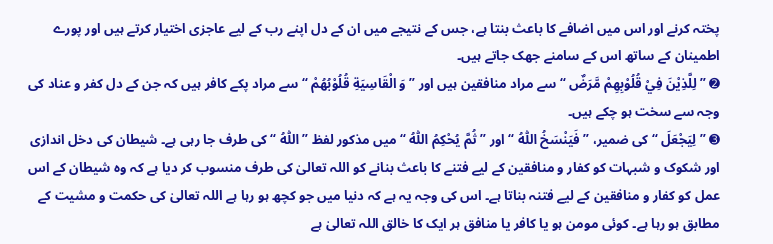پختہ کرنے اور اس میں اضافے کا باعث بنتا ہے، جس کے نتیجے میں ان کے دل اپنے رب کے لیے عاجزی اختیار کرتے ہیں اور پورے اطمینان کے ساتھ اس کے سامنے جھک جاتے ہیں۔
➋ ” لِلَّذِيْنَ فِيْ قُلُوْبِهِمْ مَّرَضٌ “ سے مراد منافقین ہیں اور ” وَ الْقَاسِيَةِ قُلُوْبُهُمْ “ سے مراد پکے کافر ہیں کہ جن کے دل کفر و عناد کی وجہ سے سخت ہو چکے ہیں۔
➌ ” لِيَجْعَلَ “ کی ضمیر، ” فَيَنْسَخُ اللّٰهُ “ اور ” ثُمَّ يُحْكِمُ اللّٰهُ “ میں مذکور لفظ ” اللّٰهُ “ کی طرف جا رہی ہے۔ شیطان کی دخل اندازی اور شکوک و شبہات کو کفار و منافقین کے لیے فتنے کا باعث بنانے کو اللہ تعالیٰ کی طرف منسوب کر دیا ہے کہ وہ شیطان کے اس عمل کو کفار و منافقین کے لیے فتنہ بناتا ہے۔ اس کی وجہ یہ ہے کہ دنیا میں جو کچھ ہو رہا ہے اللہ تعالیٰ کی حکمت و مشیت کے مطابق ہو رہا ہے۔ کوئی مومن ہو یا کافر یا منافق ہر ایک کا خالق اللہ تعالیٰ ہے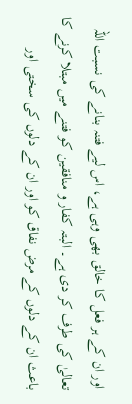اور ان کے ہر فعل کا خالق بھی وہی ہے، اس لیے فتنہ بنانے کی نسبت اللہ تعالیٰ کی طرف کر دی ہے۔ البتہ کفار و منافقین کو فتنے میں مبتلا کرنے کا باعث ان کے دلوں کے مرض نفاق کو اور ان کے دلوں کی سختی اور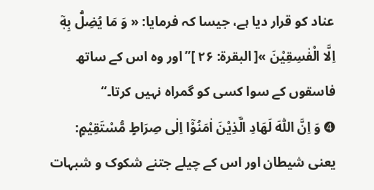عناد کو قرار دیا ہے، جیسا کہ فرمایا: « وَ مَا يُضِلُّ بِهٖۤ اِلَّا الْفٰسِقِيْنَ »[ البقرۃ: ۲۶ ]”اور وہ اس کے ساتھ فاسقوں کے سوا کسی کو گمراہ نہیں کرتا۔“
➍ وَ اِنَّ اللّٰهَ لَهَادِ الَّذِيْنَ اٰمَنُوْۤا اِلٰى صِرَاطٍ مُّسْتَقِيْمٍ: یعنی شیطان اور اس کے چیلے جتنے شکوک و شبہات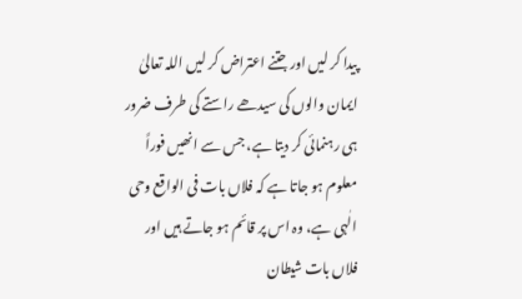پیدا کر لیں اور جتنے اعتراض کر لیں اللہ تعالیٰ ایمان والوں کی سیدھے راستے کی طرف ضرور ہی رہنمائی کر دیتا ہے، جس سے انھیں فوراً معلوم ہو جاتا ہے کہ فلاں بات فی الواقع وحی الٰہی ہے، وہ اس پر قائم ہو جاتے ہیں اور فلاں بات شیطان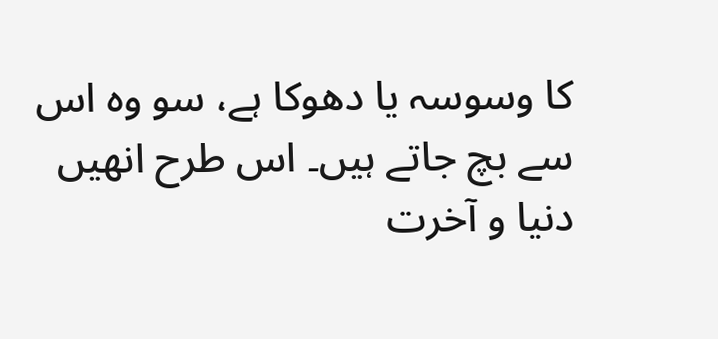کا وسوسہ یا دھوکا ہے، سو وہ اس سے بچ جاتے ہیں۔ اس طرح انھیں دنیا و آخرت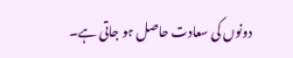دونوں کی سعادت حاصل ہو جاتی ہے۔